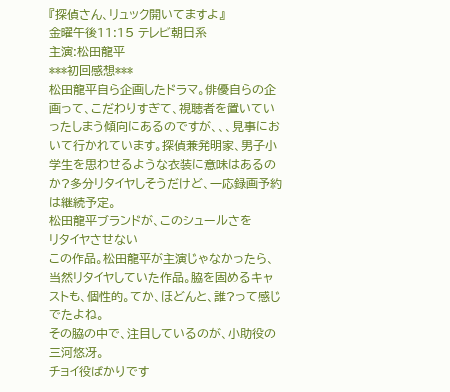『探偵さん、リュック開いてますよ』
金曜午後11:15 テレビ朝日系
主演:松田龍平
***初回感想***
松田龍平自ら企画したドラマ。俳優自らの企画って、こだわりすぎて、視聴者を置いていったしまう傾向にあるのですが、、、見事において行かれています。探偵兼発明家、男子小学生を思わせるような衣装に意味はあるのか?多分リタイヤしそうだけど、一応録画予約は継続予定。
松田龍平ブランドが、このシュールさを
リタイヤさせない
この作品。松田龍平が主演じゃなかったら、当然リタイヤしていた作品。脇を固めるキャストも、個性的。てか、ほどんと、誰?って感じでたよね。
その脇の中で、注目しているのが、小助役の三河悠冴。
チョイ役ばかりです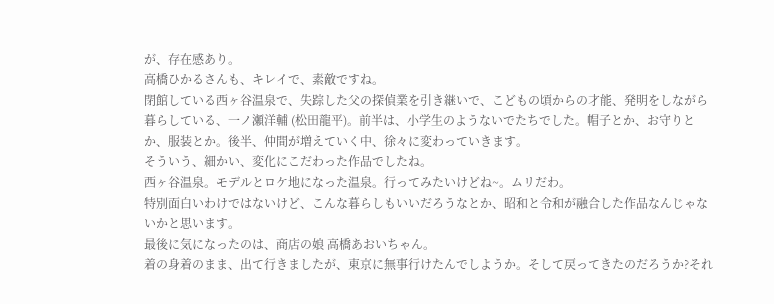が、存在感あり。
高橋ひかるさんも、キレイで、素敵ですね。
閉館している西ヶ谷温泉で、失踪した父の探偵業を引き継いで、こどもの頃からの才能、発明をしながら暮らしている、一ノ瀬洋輔 (松田龍平)。前半は、小学生のようないでたちでした。帽子とか、お守りとか、服装とか。後半、仲間が増えていく中、徐々に変わっていきます。
そういう、細かい、変化にこだわった作品でしたね。
西ヶ谷温泉。モデルとロケ地になった温泉。行ってみたいけどね~。ムリだわ。
特別面白いわけではないけど、こんな暮らしもいいだろうなとか、昭和と令和が融合した作品なんじゃないかと思います。
最後に気になったのは、商店の娘 高橋あおいちゃん。
着の身着のまま、出て行きましたが、東京に無事行けたんでしようか。そして戻ってきたのだろうか?それ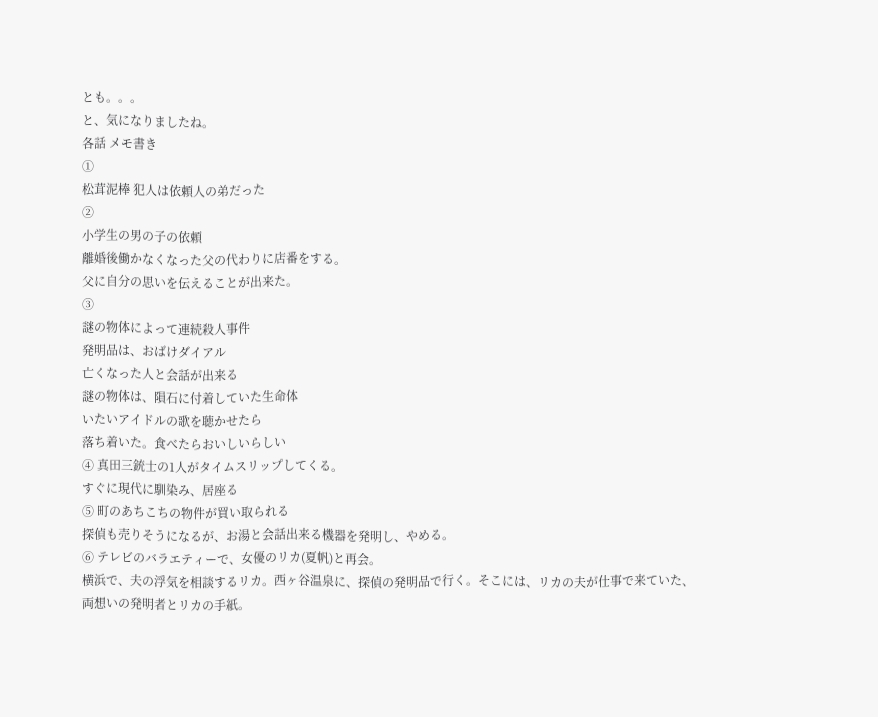とも。。。
と、気になりましたね。
各話 メモ書き
①
松茸泥棒 犯人は依頼人の弟だった
②
小学生の男の子の依頼
離婚後働かなくなった父の代わりに店番をする。
父に自分の思いを伝えることが出来た。
③
謎の物体によって連続殺人事件
発明品は、おばけダイアル
亡くなった人と会話が出来る
謎の物体は、隕石に付着していた生命体
いたいアイドルの歌を聴かせたら
落ち着いた。食べたらおいしいらしい
④ 真田三銃士の1人がタイムスリップしてくる。
すぐに現代に馴染み、居座る
⑤ 町のあちこちの物件が買い取られる
探偵も売りそうになるが、お湯と会話出来る機器を発明し、やめる。
⑥ テレビのバラエティーで、女優のリカ(夏帆)と再会。
横浜で、夫の浮気を相談するリカ。西ヶ谷温泉に、探偵の発明品で行く。そこには、リカの夫が仕事で来ていた、
両想いの発明者とリカの手紙。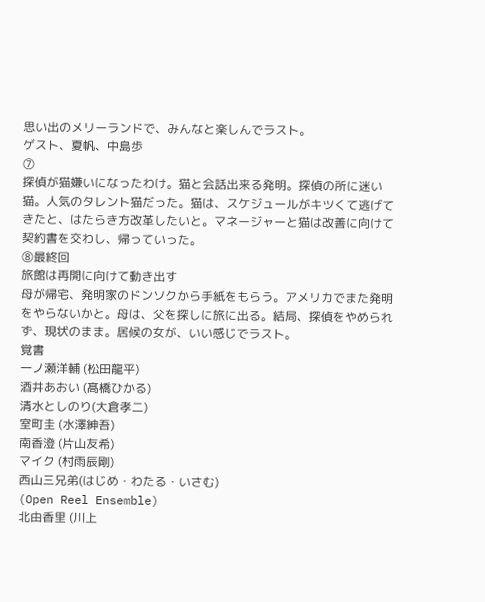思い出のメリーランドで、みんなと楽しんでラスト。
ゲスト、夏帆、中島歩
⑦
探偵が猫嫌いになったわけ。猫と会話出来る発明。探偵の所に迷い猫。人気のタレント猫だった。猫は、スケジュールがキツくて逃げてきたと、はたらき方改革したいと。マネージャーと猫は改善に向けて契約書を交わし、帰っていった。
⑧最終回
旅館は再開に向けて動き出す
母が帰宅、発明家のドンソクから手紙をもらう。アメリカでまた発明をやらないかと。母は、父を探しに旅に出る。結局、探偵をやめられず、現状のまま。居候の女が、いい感じでラスト。
覚書
一ノ瀬洋輔 (松田龍平)
酒井あおい (髙橋ひかる)
清水としのり(大倉孝二)
室町圭 (水澤紳吾)
南香澄 (片山友希)
マイク (村雨辰剛)
西山三兄弟(はじめ・わたる・いさむ)
(Open Reel Ensemble)
北由香里 (川上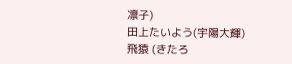凛子)
田上たいよう(宇陽大輝)
飛猿 (きたろ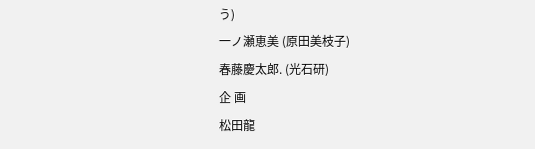う)
一ノ瀬恵美 (原田美枝子)
春藤慶太郎. (光石研)
企 画
松田龍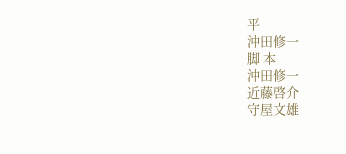平
沖田修一
脚 本
沖田修一
近藤啓介
守屋文雄